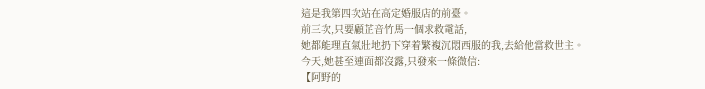這是我第四次站在高定婚服店的前臺。
前三次,只要顧芷音竹馬一個求救電話,
她都能理直氣壯地扔下穿着繁複沉悶西服的我,去給他當救世主。
今天,她甚至連面都沒露,只發來一條微信:
【阿野的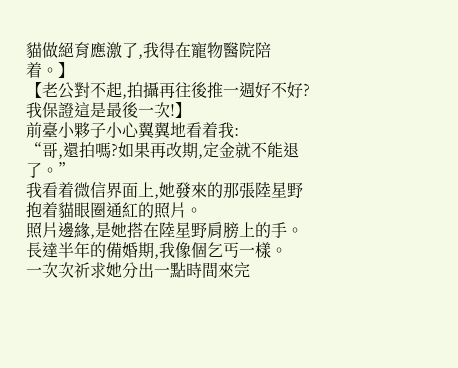貓做絕育應激了,我得在寵物醫院陪着。】
【老公對不起,拍攝再往後推一週好不好?我保證這是最後一次!】
前臺小夥子小心翼翼地看着我:
“哥,還拍嗎?如果再改期,定金就不能退了。”
我看着微信界面上,她發來的那張陸星野抱着貓眼圈通紅的照片。
照片邊緣,是她搭在陸星野肩膀上的手。
長達半年的備婚期,我像個乞丐一樣。
一次次祈求她分出一點時間來完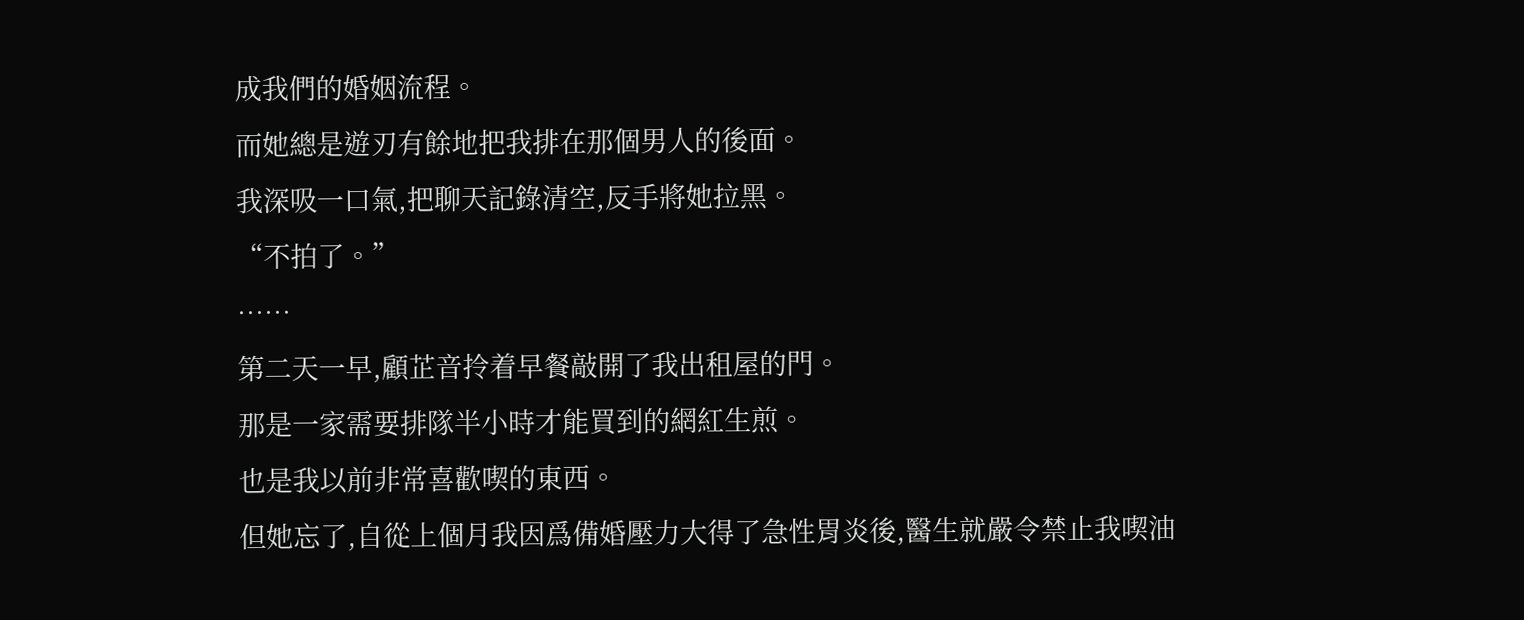成我們的婚姻流程。
而她總是遊刃有餘地把我排在那個男人的後面。
我深吸一口氣,把聊天記錄清空,反手將她拉黑。
“不拍了。”
……
第二天一早,顧芷音拎着早餐敲開了我出租屋的門。
那是一家需要排隊半小時才能買到的網紅生煎。
也是我以前非常喜歡喫的東西。
但她忘了,自從上個月我因爲備婚壓力大得了急性胃炎後,醫生就嚴令禁止我喫油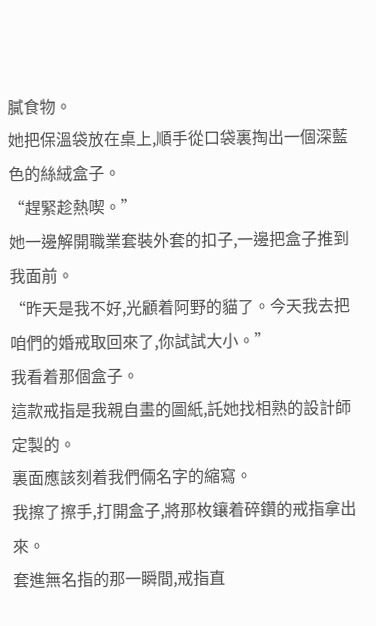膩食物。
她把保溫袋放在桌上,順手從口袋裏掏出一個深藍色的絲絨盒子。
“趕緊趁熱喫。”
她一邊解開職業套裝外套的扣子,一邊把盒子推到我面前。
“昨天是我不好,光顧着阿野的貓了。今天我去把咱們的婚戒取回來了,你試試大小。”
我看着那個盒子。
這款戒指是我親自畫的圖紙,託她找相熟的設計師定製的。
裏面應該刻着我們倆名字的縮寫。
我擦了擦手,打開盒子,將那枚鑲着碎鑽的戒指拿出來。
套進無名指的那一瞬間,戒指直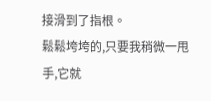接滑到了指根。
鬆鬆垮垮的,只要我稍微一甩手,它就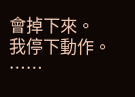會掉下來。
我停下動作。
……